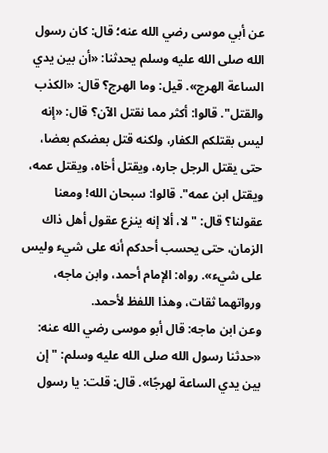عن أبي موسى رضي الله عنه؛ قال: كان رسول الله صلى الله عليه وسلم يحدثنا: «أن بين يدي الساعة الهرج». قيل: وما الهرج؟ قال: «الكذب والقتل". قالوا: أكثر مما نقتل الآن؟ قال: «إنه ليس بقتلكم الكفار، ولكنه قتل بعضكم بعضا، حتى يقتل الرجل جاره، ويقتل أخاه، ويقتل عمه، ويقتل ابن عمه". قالوا: سبحان الله! ومعنا عقولنا؟ قال: " لا، ألا إنه ينزع عقول أهل ذاك الزمان، حتى يحسب أحدكم أنه على شيء وليس على شيء». رواه: الإمام أحمد، وابن ماجه، ورواتهما ثقات، وهذا اللفظ لأحمد.
وعن ابن ماجه: قال أبو موسى رضي الله عنه: «حدثنا رسول الله صلى الله عليه وسلم: "إن بين يدي الساعة لهرجًا». قال: قلت: يا رسول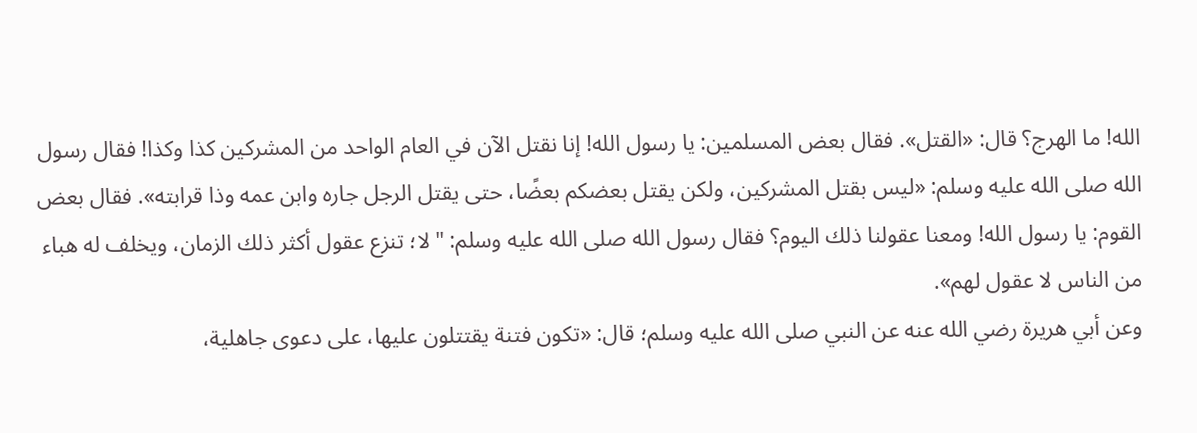الله! ما الهرج؟ قال: «القتل». فقال بعض المسلمين: يا رسول الله! إنا نقتل الآن في العام الواحد من المشركين كذا وكذا! فقال رسول الله صلى الله عليه وسلم: «ليس بقتل المشركين، ولكن يقتل بعضكم بعضًا، حتى يقتل الرجل جاره وابن عمه وذا قرابته». فقال بعض القوم: يا رسول الله! ومعنا عقولنا ذلك اليوم؟ فقال رسول الله صلى الله عليه وسلم: "لا؛ تنزع عقول أكثر ذلك الزمان، ويخلف له هباء من الناس لا عقول لهم».
وعن أبي هريرة رضي الله عنه عن النبي صلى الله عليه وسلم؛ قال: «تكون فتنة يقتتلون عليها، على دعوى جاهلية،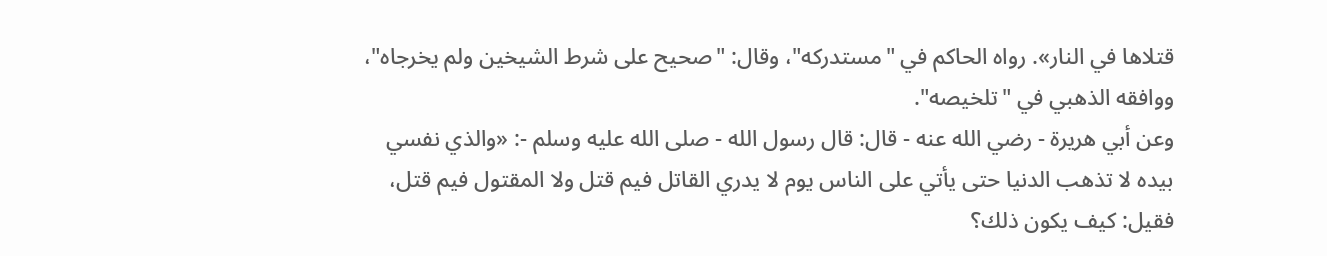قتلاها في النار». رواه الحاكم في "مستدركه"، وقال: "صحيح على شرط الشيخين ولم يخرجاه"، ووافقه الذهبي في "تلخيصه".
وعن أبي هريرة - رضي الله عنه - قال: قال رسول الله - صلى الله عليه وسلم -: «والذي نفسي بيده لا تذهب الدنيا حتى يأتي على الناس يوم لا يدري القاتل فيم قتل ولا المقتول فيم قتل، فقيل: كيف يكون ذلك؟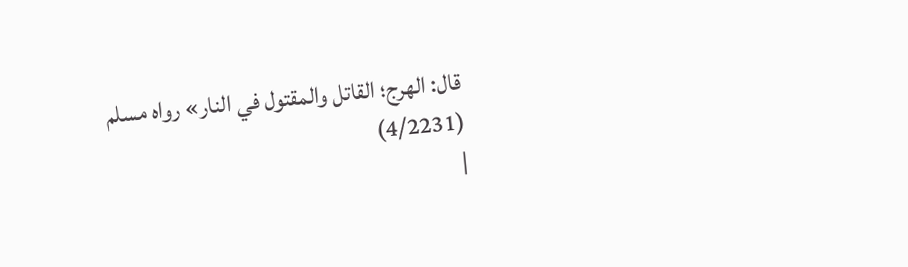قال: الهرج؛ القاتل والمقتول في النار» رواه مسلم (4/2231)
|